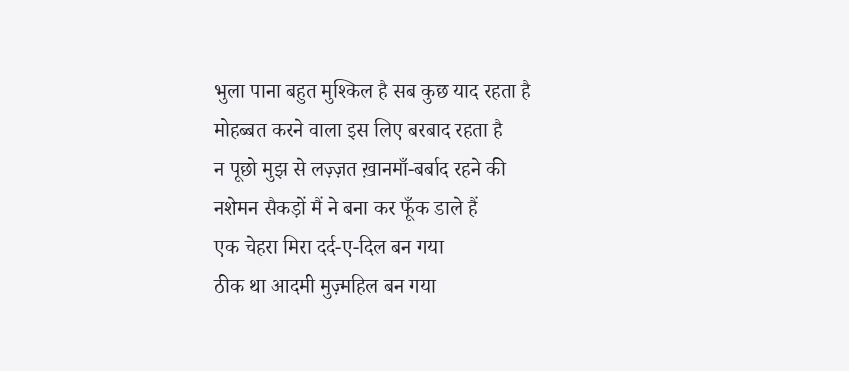भुला पाना बहुत मुश्किल है सब कुछ याद रहता है
मोहब्बत करने वाला इस लिए बरबाद रहता है
न पूछो मुझ से लज़्ज़त ख़ानमाँ-बर्बाद रहने की
नशेमन सैकड़ों मैं ने बना कर फूँक डाले हैं
एक चेहरा मिरा दर्द-ए-दिल बन गया
ठीक था आदमी मुज़्महिल बन गया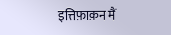इत्तिफ़ाक़न मैं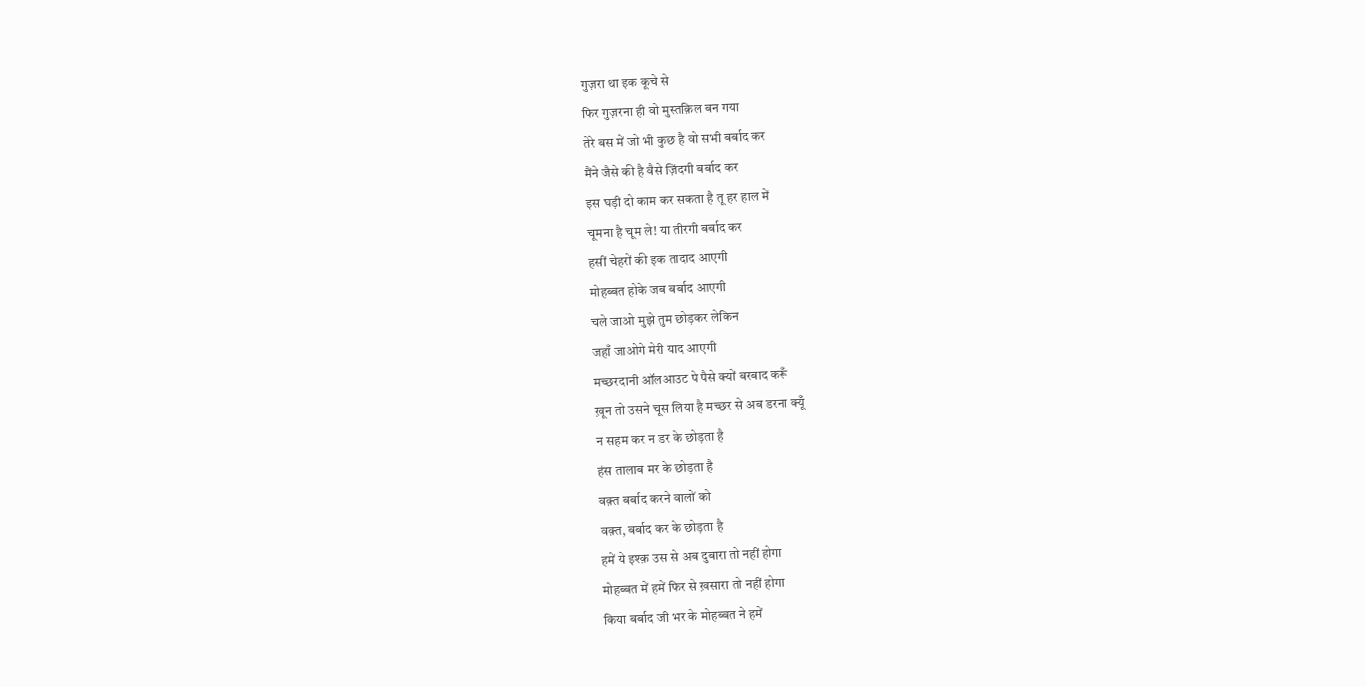गुज़रा था इक कूचे से
फिर गुज़रना ही वो मुस्तक़िल बन गया
तेरे बस में जो भी कुछ है वो सभी बर्बाद कर
मैंने जैसे की है वैसे ज़िंदगी बर्बाद कर
इस घड़ी दो काम कर सकता है तू हर हाल में
चूमना है चूम ले! या तीरगी बर्बाद कर
हसीं चेहरों की इक तादाद आएगी
मोहब्बत होके जब बर्बाद आएगी
चले जाओ मुझे तुम छोड़कर लेकिन
जहाँ जाओगे मेरी याद आएगी
मच्छरदानी ऑलआउट पे पैसे क्यों बरबाद करूँ
ख़ून तो उसने चूस लिया है मच्छर से अब डरना क्यूँ
न सहम कर न डर के छोड़ता है
हंस तालाब मर के छोड़ता है
वक़्त बर्बाद करने वालों को
वक़्त, बर्बाद कर के छोड़ता है
हमें ये इश्क़ उस से अब दुबारा तो नहीं होगा
मोहब्बत में हमें फिर से ख़सारा तो नहीं होगा
किया बर्बाद जी भर के मोहब्बत ने हमें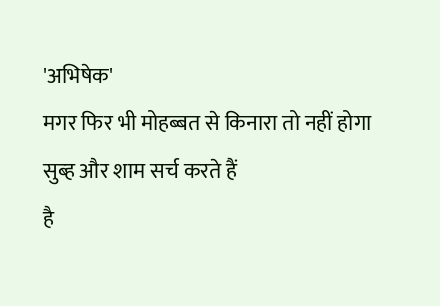'अभिषेक'
मगर फिर भी मोहब्बत से किनारा तो नहीं होगा
सुब्ह और शाम सर्च करते हैं
है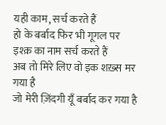यही काम, सर्च करते हैं
हो के बर्बाद फिर भी गूगल पर
इश्क़ का नाम सर्च करते हैं
अब तो मिरे लिए वो इक शख़्स मर गया है
जो मेरी ज़िंदगी यूँ बर्बाद कर गया है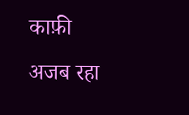काफ़ी अजब रहा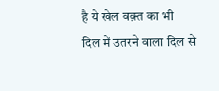है ये खेल वक़्त का भी
दिल में उतरने वाला दिल से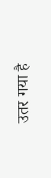उतर गया है